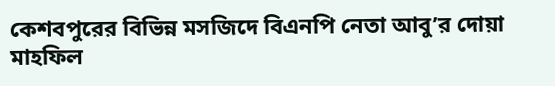কেশবপুরের বিভিন্ন মসজিদে বিএনপি নেতা আবু’র দোয়া মাহফিল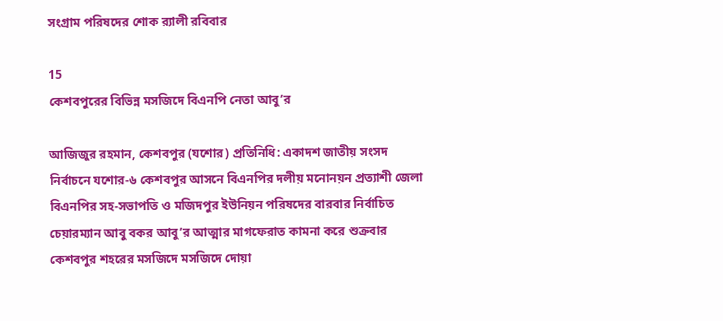সংগ্রাম পরিষদের শোক র‌্যালী রবিবার

15
কেশবপুরের বিভিন্ন মসজিদে বিএনপি নেতা আবু’র

আজিজুর রহমান, কেশবপুর (যশোর) প্রতিনিধি: একাদশ জাতীয় সংসদ নির্বাচনে যশোর-৬ কেশবপুর আসনে বিএনপির দলীয় মনোনয়ন প্রত্যাশী জেলা বিএনপির সহ-সভাপতি ও মজিদপুর ইউনিয়ন পরিষদের বারবার নির্বাচিত চেয়ারম্যান আবু বকর আবু’র আত্মার মাগফেরাত কামনা করে শুক্রবার কেশবপুর শহরের মসজিদে মসজিদে দোয়া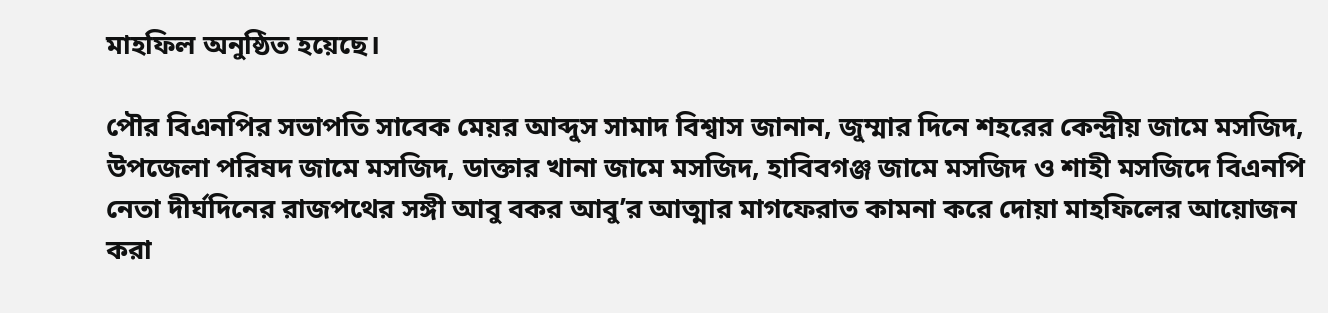মাহফিল অনুষ্ঠিত হয়েছে।

পৌর বিএনপির সভাপতি সাবেক মেয়র আব্দুস সামাদ বিশ্বাস জানান, জুম্মার দিনে শহরের কেন্দ্রীয় জামে মসজিদ, উপজেলা পরিষদ জামে মসজিদ, ডাক্তার খানা জামে মসজিদ, হাবিবগঞ্জ জামে মসজিদ ও শাহী মসজিদে বিএনপি নেতা দীর্ঘদিনের রাজপথের সঙ্গী আবু বকর আবু’র আত্মার মাগফেরাত কামনা করে দোয়া মাহফিলের আয়োজন করা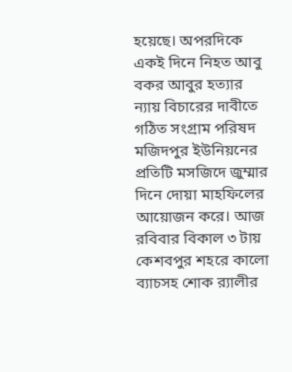হয়েছে। অপরদিকে একই দিনে নিহত আবু বকর আবুর হত্যার ন্যায় বিচারের দাবীতে গঠিত সংগ্রাম পরিষদ মজিদপুর ইউনিয়নের প্রতিটি মসজিদে জুম্মার দিনে দোয়া মাহফিলের আয়োজন করে। আজ রবিবার বিকাল ৩ টায় কেশবপুর শহরে কালো ব্যাচসহ শোক র‌্যালীর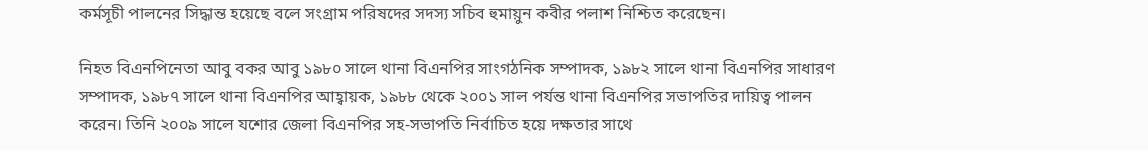কর্মসূচী পালনের সিদ্ধান্ত হয়েছে বলে সংগ্রাম পরিষদের সদস্য সচিব হুমায়ুন কবীর পলাশ নিশ্চিত করেছেন।

নিহত বিএনপিনেতা আবু বকর আবু ১৯৮০ সালে থানা বিএনপির সাংগঠনিক সম্পাদক, ১৯৮২ সালে থানা বিএনপির সাধারণ সম্পাদক, ১৯৮৭ সালে থানা বিএনপির আহ্বায়ক, ১৯৮৮ থেকে ২০০১ সাল পর্যন্ত থানা বিএনপির সভাপতির দায়িত্ব পালন করেন। তিনি ২০০৯ সালে যশোর জেলা বিএনপির সহ-সভাপতি নির্বাচিত হয়ে দক্ষতার সাথে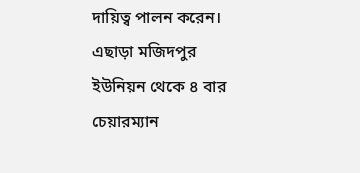দায়িত্ব পালন করেন। এছাড়া মজিদপুর ইউনিয়ন থেকে ৪ বার চেয়ারম্যান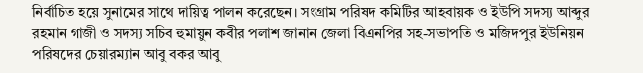নির্বাচিত হয়ে সুনামের সাথে দায়িত্ব পালন করেছেন। সংগ্রাম পরিষদ কমিটির আহবায়ক ও ইউপি সদস্য আব্দুর রহমান গাজী ও সদস্য সচিব হুমায়ুন কবীর পলাশ জানান জেলা বিএনপির সহ-সভাপতি ও মজিদপুর ইউনিয়ন পরিষদের চেয়ারম্যান আবু বকর আবু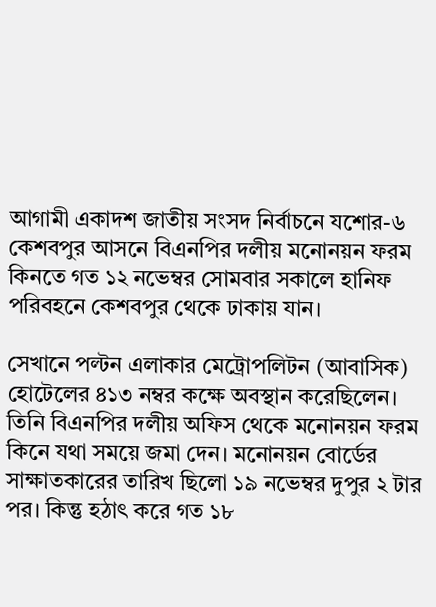আগামী একাদশ জাতীয় সংসদ নির্বাচনে যশোর-৬ কেশবপুর আসনে বিএনপির দলীয় মনোনয়ন ফরম কিনতে গত ১২ নভেম্বর সোমবার সকালে হানিফ পরিবহনে কেশবপুর থেকে ঢাকায় যান।

সেখানে পল্টন এলাকার মেট্রোপলিটন (আবাসিক) হোটেলের ৪১৩ নম্বর কক্ষে অবস্থান করেছিলেন। তিনি বিএনপির দলীয় অফিস থেকে মনোনয়ন ফরম কিনে যথা সময়ে জমা দেন। মনোনয়ন বোর্ডের সাক্ষাতকারের তারিখ ছিলো ১৯ নভেম্বর দুপুর ২ টার পর। কিন্তু হঠাৎ করে গত ১৮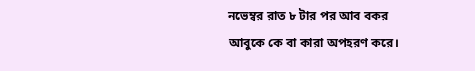নভেম্বর রাত ৮ টার পর আব বকর আবুকে কে বা কারা অপহরণ করে।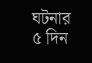ঘটনার ৫ দিন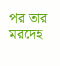পর তার মরদেহ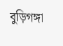বুড়িগঙ্গা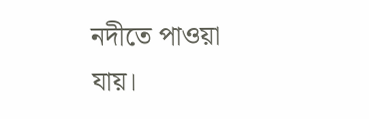নদীতে পাওয়া যায়।